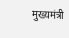मुख्यमंत्री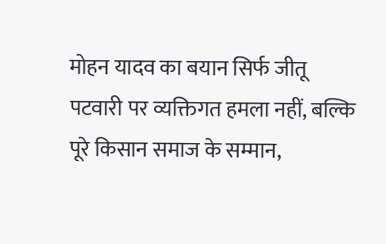मोहन यादव का बयान सिर्फ जीतू पटवारी पर व्यक्तिगत हमला नहीं, बल्कि पूरे किसान समाज के सम्मान,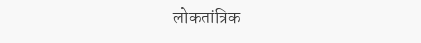लोकतांत्रिक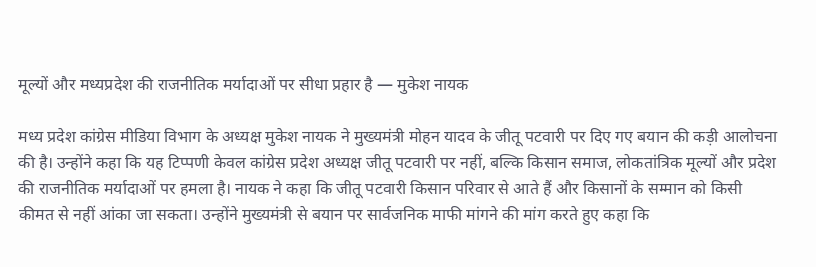मूल्यों और मध्यप्रदेश की राजनीतिक मर्यादाओं पर सीधा प्रहार है — मुकेश नायक

मध्य प्रदेश कांग्रेस मीडिया विभाग के अध्यक्ष मुकेश नायक ने मुख्यमंत्री मोहन यादव के जीतू पटवारी पर दिए गए बयान की कड़ी आलोचना की है। उन्होंने कहा कि यह टिप्पणी केवल कांग्रेस प्रदेश अध्यक्ष जीतू पटवारी पर नहीं, बल्कि किसान समाज, लोकतांत्रिक मूल्यों और प्रदेश की राजनीतिक मर्यादाओं पर हमला है। नायक ने कहा कि जीतू पटवारी किसान परिवार से आते हैं और किसानों के सम्मान को किसी कीमत से नहीं आंका जा सकता। उन्होंने मुख्यमंत्री से बयान पर सार्वजनिक माफी मांगने की मांग करते हुए कहा कि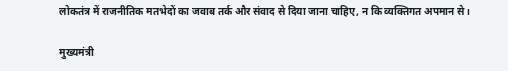लोकतंत्र में राजनीतिक मतभेदों का जवाब तर्क और संवाद से दिया जाना चाहिए, न कि व्यक्तिगत अपमान से।

मुख्यमंत्री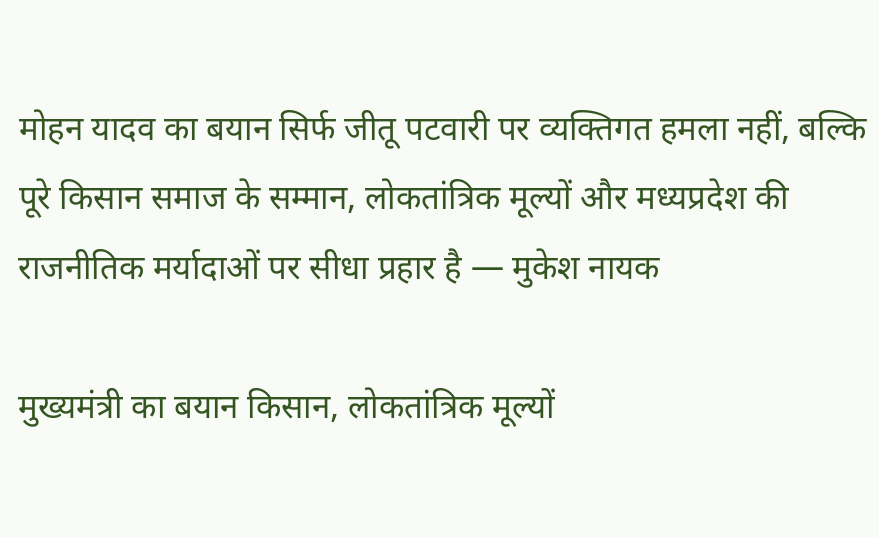मोहन यादव का बयान सिर्फ जीतू पटवारी पर व्यक्तिगत हमला नहीं, बल्कि पूरे किसान समाज के सम्मान, लोकतांत्रिक मूल्यों और मध्यप्रदेश की राजनीतिक मर्यादाओं पर सीधा प्रहार है — मुकेश नायक

मुख्यमंत्री का बयान किसान, लोकतांत्रिक मूल्यों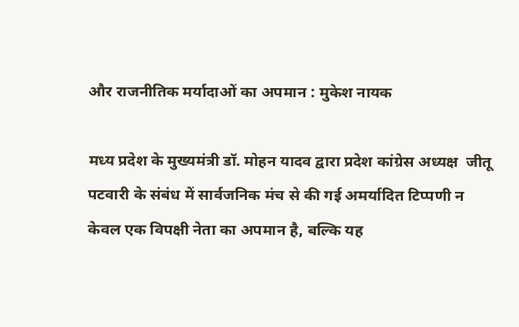और राजनीतिक मर्यादाओं का अपमान : मुकेश नायक

मध्य प्रदेश के मुख्यमंत्री डॉ. मोहन यादव द्वारा प्रदेश कांग्रेस अध्यक्ष  जीतू पटवारी के संबंध में सार्वजनिक मंच से की गई अमर्यादित टिप्पणी न केवल एक विपक्षी नेता का अपमान है, बल्कि यह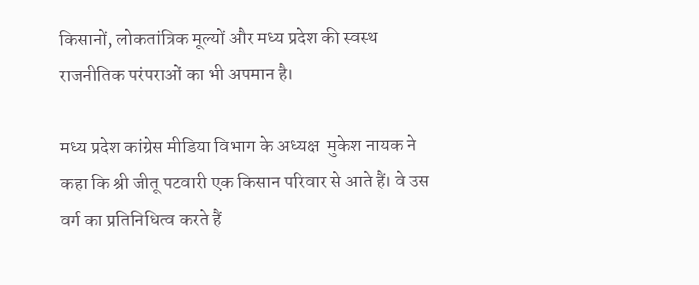किसानों, लोकतांत्रिक मूल्यों और मध्य प्रदेश की स्वस्थ राजनीतिक परंपराओं का भी अपमान है।

मध्य प्रदेश कांग्रेस मीडिया विभाग के अध्यक्ष  मुकेश नायक ने कहा कि श्री जीतू पटवारी एक किसान परिवार से आते हैं। वे उस वर्ग का प्रतिनिधित्व करते हैं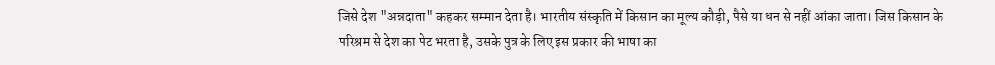जिसे देश "अन्नदाता" कहकर सम्मान देता है। भारतीय संस्कृति में किसान का मूल्य कौड़ी, पैसे या धन से नहीं आंका जाता। जिस किसान के परिश्रम से देश का पेट भरता है, उसके पुत्र के लिए इस प्रकार की भाषा का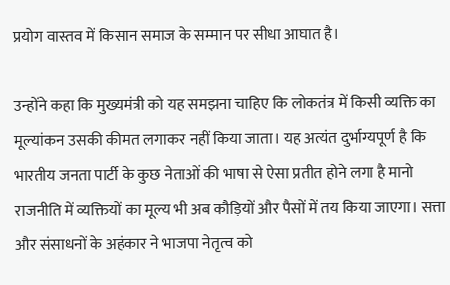प्रयोग वास्तव में किसान समाज के सम्मान पर सीधा आघात है।

उन्होंने कहा कि मुख्यमंत्री को यह समझना चाहिए कि लोकतंत्र में किसी व्यक्ति का मूल्यांकन उसकी कीमत लगाकर नहीं किया जाता। यह अत्यंत दुर्भाग्यपूर्ण है कि भारतीय जनता पार्टी के कुछ नेताओं की भाषा से ऐसा प्रतीत होने लगा है मानो राजनीति में व्यक्तियों का मूल्य भी अब कौड़ियों और पैसों में तय किया जाएगा। सत्ता और संसाधनों के अहंकार ने भाजपा नेतृत्व को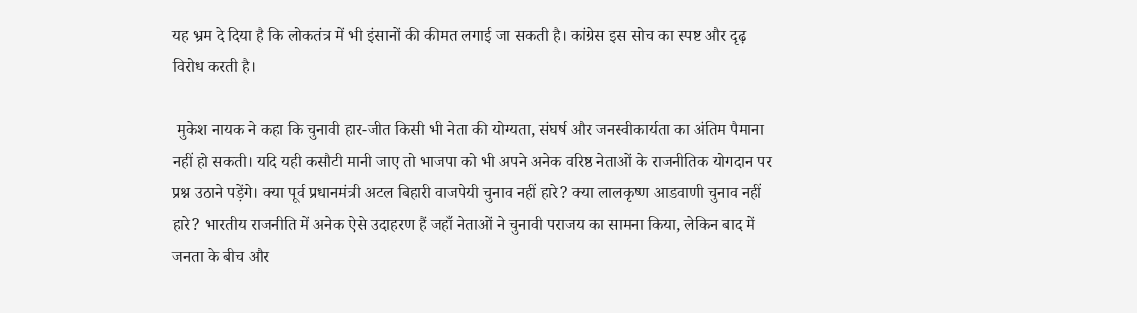यह भ्रम दे दिया है कि लोकतंत्र में भी इंसानों की कीमत लगाई जा सकती है। कांग्रेस इस सोच का स्पष्ट और दृढ़ विरोध करती है।

 मुकेश नायक ने कहा कि चुनावी हार-जीत किसी भी नेता की योग्यता, संघर्ष और जनस्वीकार्यता का अंतिम पैमाना नहीं हो सकती। यदि यही कसौटी मानी जाए तो भाजपा को भी अपने अनेक वरिष्ठ नेताओं के राजनीतिक योगदान पर प्रश्न उठाने पड़ेंगे। क्या पूर्व प्रधानमंत्री अटल बिहारी वाजपेयी चुनाव नहीं हारे? क्या लालकृष्ण आडवाणी चुनाव नहीं हारे? भारतीय राजनीति में अनेक ऐसे उदाहरण हैं जहाँ नेताओं ने चुनावी पराजय का सामना किया, लेकिन बाद में जनता के बीच और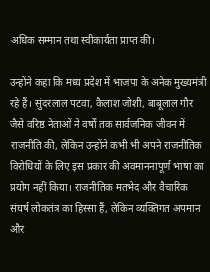अधिक सम्मान तथा स्वीकार्यता प्राप्त की।

उन्होंने कहा कि मध्य प्रदेश में भाजपा के अनेक मुख्यमंत्री रहे हैं। सुंदरलाल पटवा, कैलाश जोशी, बाबूलाल गौर जैसे वरिष्ठ नेताओं ने वर्षों तक सार्वजनिक जीवन में राजनीति की, लेकिन उन्होंने कभी भी अपने राजनीतिक विरोधियों के लिए इस प्रकार की अवमाननापूर्ण भाषा का प्रयोग नहीं किया। राजनीतिक मतभेद और वैचारिक संघर्ष लोकतंत्र का हिस्सा हैं, लेकिन व्यक्तिगत अपमान और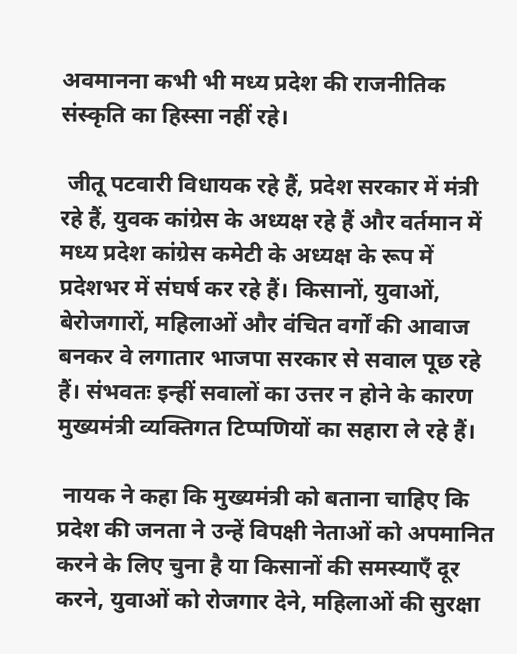अवमानना कभी भी मध्य प्रदेश की राजनीतिक संस्कृति का हिस्सा नहीं रहे।

 जीतू पटवारी विधायक रहे हैं, प्रदेश सरकार में मंत्री रहे हैं, युवक कांग्रेस के अध्यक्ष रहे हैं और वर्तमान में मध्य प्रदेश कांग्रेस कमेटी के अध्यक्ष के रूप में प्रदेशभर में संघर्ष कर रहे हैं। किसानों, युवाओं, बेरोजगारों, महिलाओं और वंचित वर्गों की आवाज बनकर वे लगातार भाजपा सरकार से सवाल पूछ रहे हैं। संभवतः इन्हीं सवालों का उत्तर न होने के कारण मुख्यमंत्री व्यक्तिगत टिप्पणियों का सहारा ले रहे हैं।

 नायक ने कहा कि मुख्यमंत्री को बताना चाहिए कि प्रदेश की जनता ने उन्हें विपक्षी नेताओं को अपमानित करने के लिए चुना है या किसानों की समस्याएँ दूर करने, युवाओं को रोजगार देने, महिलाओं की सुरक्षा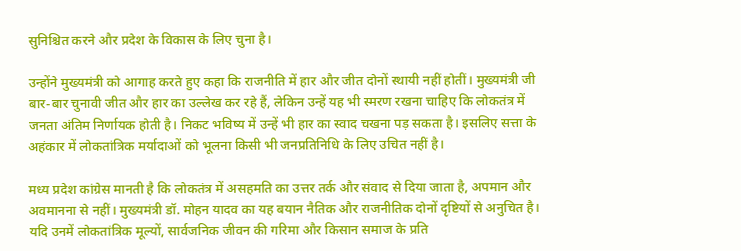सुनिश्चित करने और प्रदेश के विकास के लिए चुना है।

उन्होंने मुख्यमंत्री को आगाह करते हुए कहा कि राजनीति में हार और जीत दोनों स्थायी नहीं होतीं। मुख्यमंत्री जी बार-बार चुनावी जीत और हार का उल्लेख कर रहे हैं, लेकिन उन्हें यह भी स्मरण रखना चाहिए कि लोकतंत्र में जनता अंतिम निर्णायक होती है। निकट भविष्य में उन्हें भी हार का स्वाद चखना पड़ सकता है। इसलिए सत्ता के अहंकार में लोकतांत्रिक मर्यादाओं को भूलना किसी भी जनप्रतिनिधि के लिए उचित नहीं है।

मध्य प्रदेश कांग्रेस मानती है कि लोकतंत्र में असहमति का उत्तर तर्क और संवाद से दिया जाता है, अपमान और अवमानना से नहीं। मुख्यमंत्री डॉ. मोहन यादव का यह बयान नैतिक और राजनीतिक दोनों दृष्टियों से अनुचित है। यदि उनमें लोकतांत्रिक मूल्यों, सार्वजनिक जीवन की गरिमा और किसान समाज के प्रति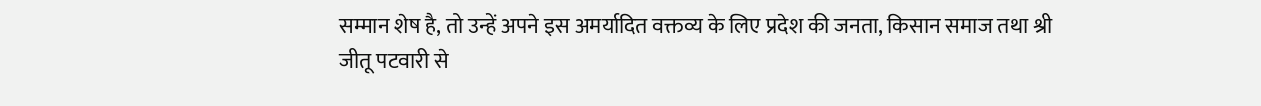सम्मान शेष है, तो उन्हें अपने इस अमर्यादित वक्तव्य के लिए प्रदेश की जनता, किसान समाज तथा श्री जीतू पटवारी से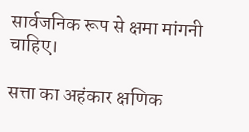सार्वजनिक रूप से क्षमा मांगनी चाहिए।

सत्ता का अहंकार क्षणिक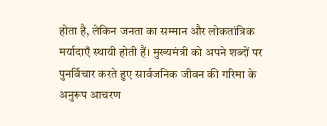होता है, लेकिन जनता का सम्मान और लोकतांत्रिक मर्यादाएँ स्थायी होती हैं। मुख्यमंत्री को अपने शब्दों पर पुनर्विचार करते हुए सार्वजनिक जीवन की गरिमा के अनुरूप आचरण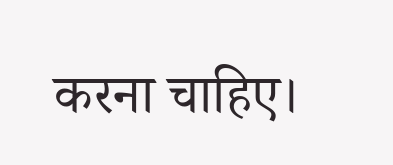करना चाहिए।